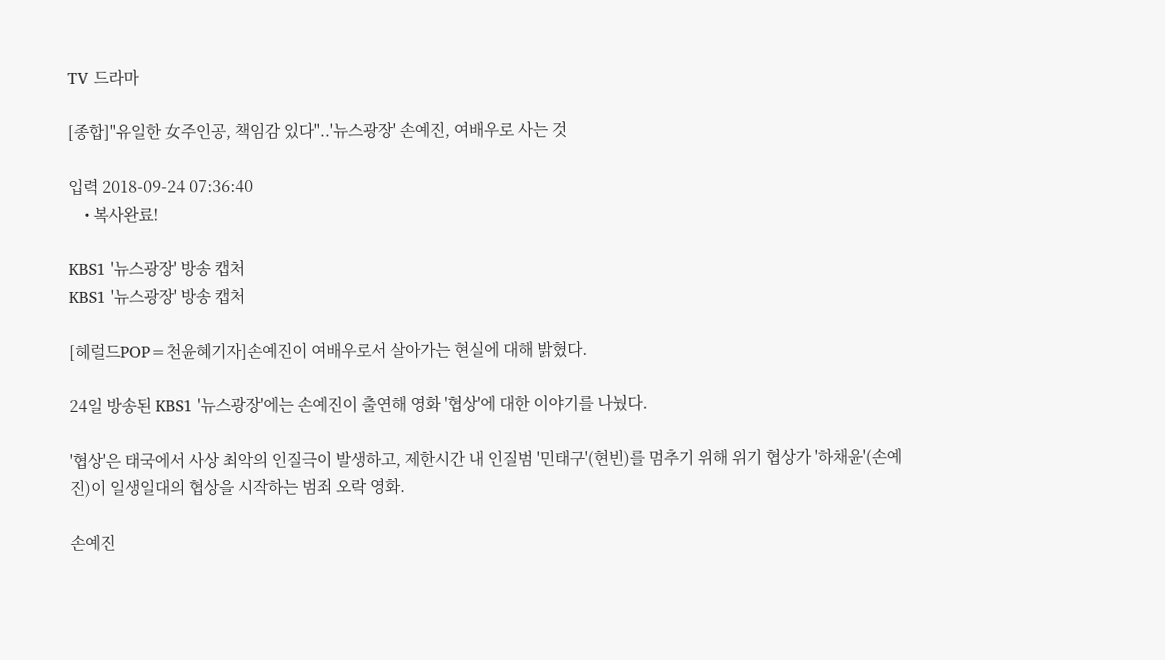TV 드라마

[종합]"유일한 女주인공, 책임감 있다"..'뉴스광장' 손예진, 여배우로 사는 것

입력 2018-09-24 07:36:40
    • 복사완료!

KBS1 '뉴스광장' 방송 캡처
KBS1 '뉴스광장' 방송 캡처

[헤럴드POP=천윤혜기자]손예진이 여배우로서 살아가는 현실에 대해 밝혔다.

24일 방송된 KBS1 '뉴스광장'에는 손예진이 출연해 영화 '협상'에 대한 이야기를 나눴다.

'협상'은 태국에서 사상 최악의 인질극이 발생하고, 제한시간 내 인질범 '민태구'(현빈)를 멈추기 위해 위기 협상가 '하채윤'(손예진)이 일생일대의 협상을 시작하는 범죄 오락 영화.

손예진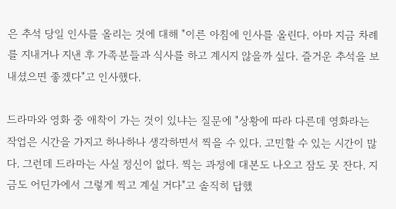은 추석 당일 인사를 올리는 것에 대해 "이른 아침에 인사를 올린다. 아마 지금 차례를 지내거나 지낸 후 가족분들과 식사를 하고 계시지 않을까 싶다. 즐거운 추석을 보내셨으면 좋겠다"고 인사했다.

드라마와 영화 중 애착이 가는 것이 있냐는 질문에 "상황에 따라 다른데 영화라는 작업은 시간을 가지고 하나하나 생각하면서 찍을 수 있다. 고민할 수 있는 시간이 많다. 그런데 드라마는 사실 정신이 없다. 찍는 과정에 대본도 나오고 잠도 못 잔다. 지금도 어딘가에서 그렇게 찍고 계실 거다"고 솔직히 답했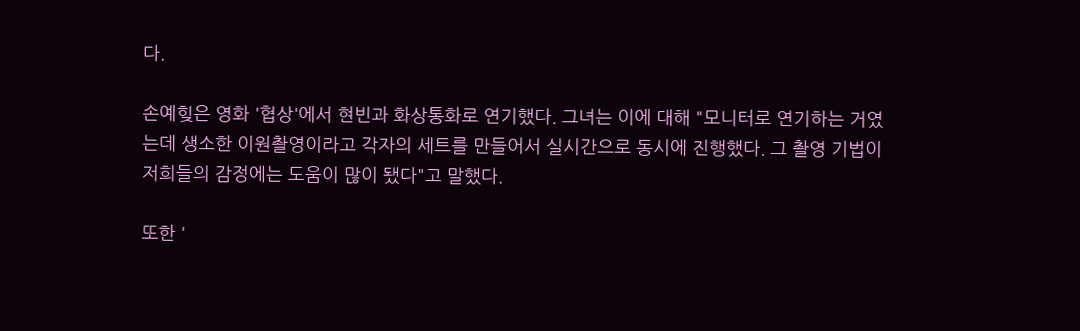다.

손예힞은 영화 '협상'에서 현빈과 화상통화로 연기했다. 그녀는 이에 대해 "모니터로 연기하는 거였는데 생소한 이원촬영이라고 각자의 세트를 만들어서 실시간으로 동시에 진행했다. 그 촬영 기법이 저희들의 감정에는 도움이 많이 됐다"고 말했다.

또한 '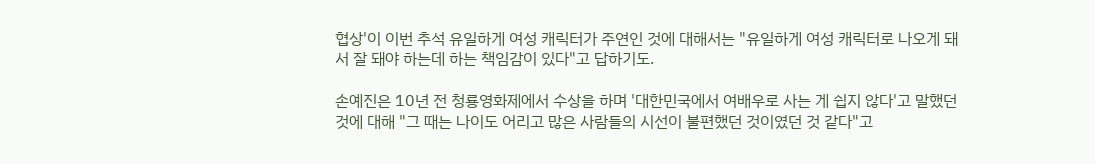협상'이 이번 추석 유일하게 여성 캐릭터가 주연인 것에 대해서는 "유일하게 여성 캐릭터로 나오게 돼서 잘 돼야 하는데 하는 책임감이 있다"고 답하기도.

손예진은 10년 전 청룡영화제에서 수상을 하며 '대한민국에서 여배우로 사는 게 쉽지 않다'고 말했던 것에 대해 "그 때는 나이도 어리고 많은 사람들의 시선이 불편했던 것이였던 것 같다"고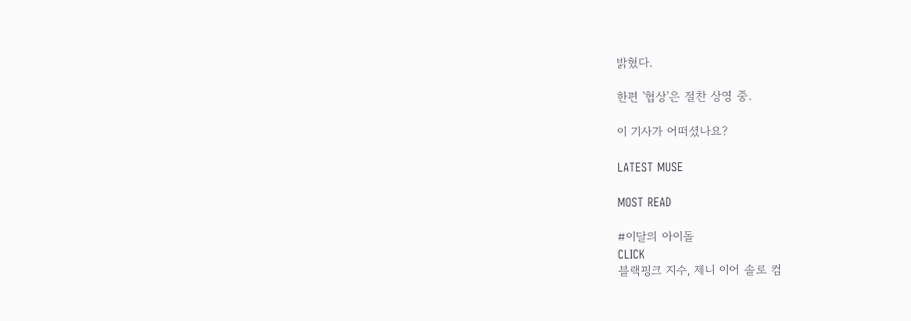밝혔다.

한편 '협상'은 절찬 상영 중.

이 기사가 어떠셨나요?

LATEST MUSE

MOST READ

#이달의 아이돌
CLICK
블랙핑크 지수, 제니 이어 솔로 컴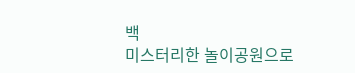백
미스터리한 놀이공원으로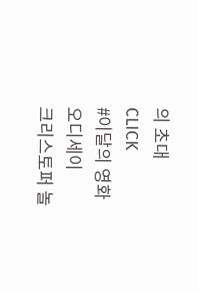의 초대
CLICK
#이달의 영화
오디세이
크리스토퍼 놀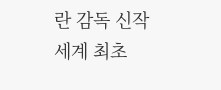란 감독 신작
세계 최초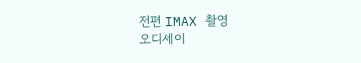전편 IMAX 촬영
오디세이